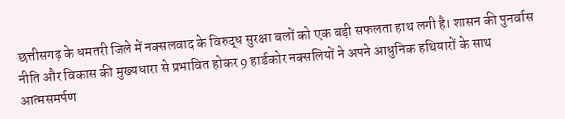छत्तीसगढ़ के धमतरी जिले में नक्सलवाद के विरुद्ध सुरक्षा बलों को एक बड़ी सफलता हाथ लगी है। शासन की पुनर्वास नीति और विकास की मुख्यधारा से प्रभावित होकर 9 हार्डकोर नक्सलियों ने अपने आधुनिक हथियारों के साथ आत्मसमर्पण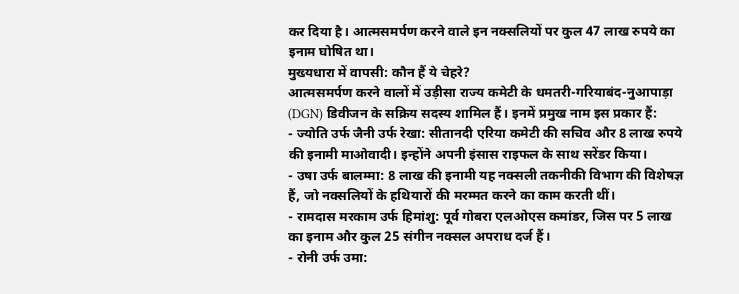कर दिया है। आत्मसमर्पण करने वाले इन नक्सलियों पर कुल 47 लाख रुपये का इनाम घोषित था।
मुख्यधारा में वापसी: कौन हैं ये चेहरे?
आत्मसमर्पण करने वालों में उड़ीसा राज्य कमेटी के धमतरी-गरियाबंद-नुआपाड़ा (DGN) डिवीजन के सक्रिय सदस्य शामिल हैं। इनमें प्रमुख नाम इस प्रकार हैं:
- ज्योति उर्फ जैनी उर्फ रेखा: सीतानदी एरिया कमेटी की सचिव और 8 लाख रुपये की इनामी माओवादी। इन्होंने अपनी इंसास राइफल के साथ सरेंडर किया।
- उषा उर्फ बालम्मा: 8 लाख की इनामी यह नक्सली तकनीकी विभाग की विशेषज्ञ हैं, जो नक्सलियों के हथियारों की मरम्मत करने का काम करती थीं।
- रामदास मरकाम उर्फ हिमांशु: पूर्व गोबरा एलओएस कमांडर, जिस पर 5 लाख का इनाम और कुल 25 संगीन नक्सल अपराध दर्ज हैं।
- रोनी उर्फ उमा: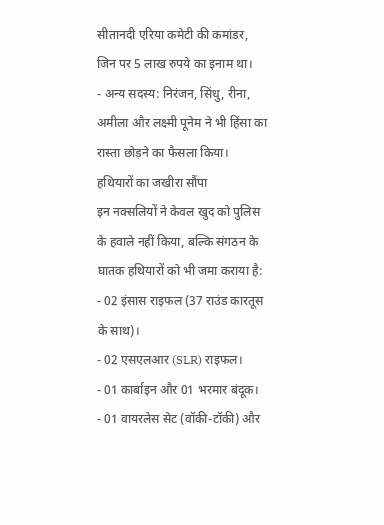सीतानदी एरिया कमेटी की कमांडर, जिन पर 5 लाख रुपये का इनाम था।
- अन्य सदस्य: निरंजन, सिंधु, रीना, अमीला और लक्ष्मी पूनेम ने भी हिंसा का रास्ता छोड़ने का फैसला किया।
हथियारों का जखीरा सौंपा
इन नक्सलियों ने केवल खुद को पुलिस के हवाले नहीं किया, बल्कि संगठन के घातक हथियारों को भी जमा कराया है: - 02 इंसास राइफल (37 राउंड कारतूस के साथ)।
- 02 एसएलआर (SLR) राइफल।
- 01 कार्बाइन और 01 भरमार बंदूक।
- 01 वायरलेस सेट (वॉकी-टॉकी) और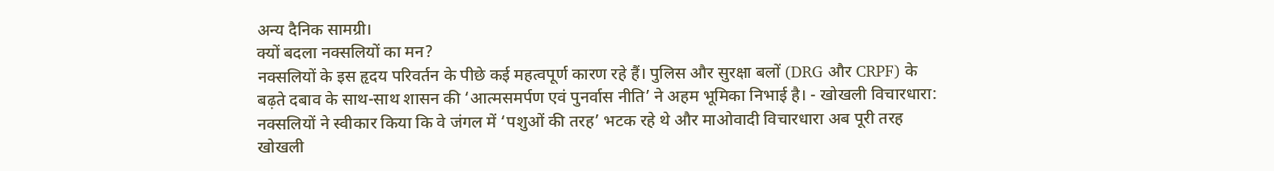अन्य दैनिक सामग्री।
क्यों बदला नक्सलियों का मन?
नक्सलियों के इस हृदय परिवर्तन के पीछे कई महत्वपूर्ण कारण रहे हैं। पुलिस और सुरक्षा बलों (DRG और CRPF) के बढ़ते दबाव के साथ-साथ शासन की ‘आत्मसमर्पण एवं पुनर्वास नीति’ ने अहम भूमिका निभाई है। - खोखली विचारधारा: नक्सलियों ने स्वीकार किया कि वे जंगल में ‘पशुओं की तरह’ भटक रहे थे और माओवादी विचारधारा अब पूरी तरह खोखली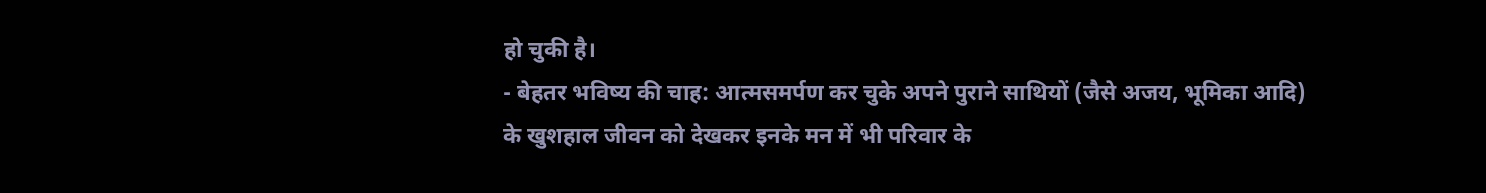हो चुकी है।
- बेहतर भविष्य की चाह: आत्मसमर्पण कर चुके अपने पुराने साथियों (जैसे अजय, भूमिका आदि) के खुशहाल जीवन को देखकर इनके मन में भी परिवार के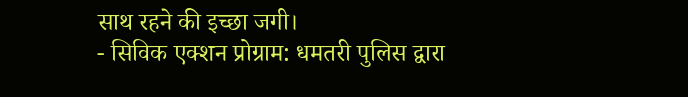साथ रहने की इच्छा जगी।
- सिविक एक्शन प्रोग्राम: धमतरी पुलिस द्वारा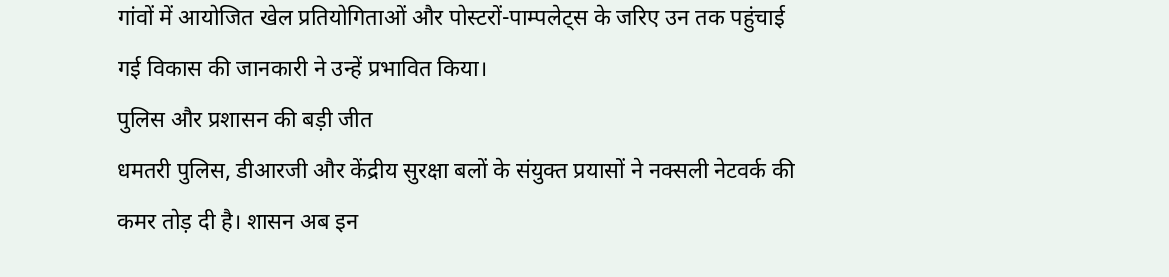गांवों में आयोजित खेल प्रतियोगिताओं और पोस्टरों-पाम्पलेट्स के जरिए उन तक पहुंचाई गई विकास की जानकारी ने उन्हें प्रभावित किया।
पुलिस और प्रशासन की बड़ी जीत
धमतरी पुलिस, डीआरजी और केंद्रीय सुरक्षा बलों के संयुक्त प्रयासों ने नक्सली नेटवर्क की कमर तोड़ दी है। शासन अब इन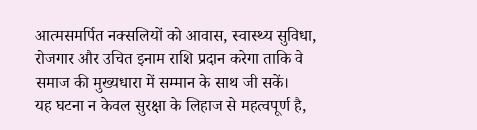आत्मसमर्पित नक्सलियों को आवास, स्वास्थ्य सुविधा, रोजगार और उचित इनाम राशि प्रदान करेगा ताकि वे समाज की मुख्यधारा में सम्मान के साथ जी सकें।
यह घटना न केवल सुरक्षा के लिहाज से महत्वपूर्ण है,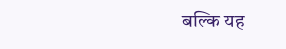बल्कि यह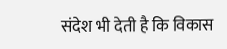संदेश भी देती है कि विकास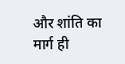और शांति का मार्ग ही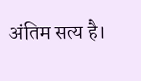अंतिम सत्य है।